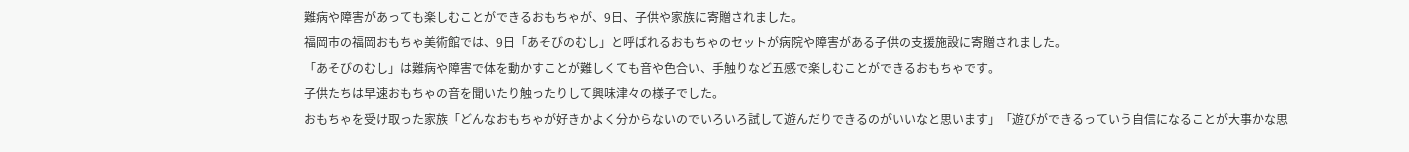難病や障害があっても楽しむことができるおもちゃが、9日、子供や家族に寄贈されました。
福岡市の福岡おもちゃ美術館では、9日「あそびのむし」と呼ばれるおもちゃのセットが病院や障害がある子供の支援施設に寄贈されました。
「あそびのむし」は難病や障害で体を動かすことが難しくても音や色合い、手触りなど五感で楽しむことができるおもちゃです。
子供たちは早速おもちゃの音を聞いたり触ったりして興味津々の様子でした。
おもちゃを受け取った家族「どんなおもちゃが好きかよく分からないのでいろいろ試して遊んだりできるのがいいなと思います」「遊びができるっていう自信になることが大事かな思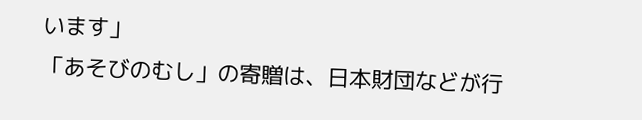います」
「あそびのむし」の寄贈は、日本財団などが行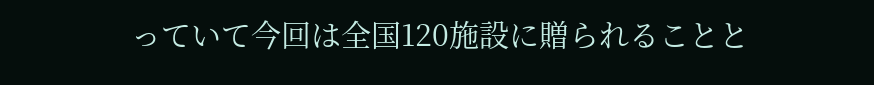っていて今回は全国120施設に贈られることと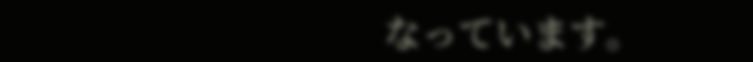なっています。